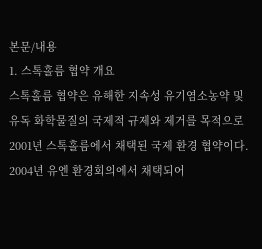본문/내용
1. 스톡홀름 협약 개요
스톡홀름 협약은 유해한 지속성 유기염소농약 및 유독 화학물질의 국제적 규제와 제거를 목적으로 2001년 스톡홀름에서 채택된 국제 환경 협약이다. 2004년 유엔 환경회의에서 채택되어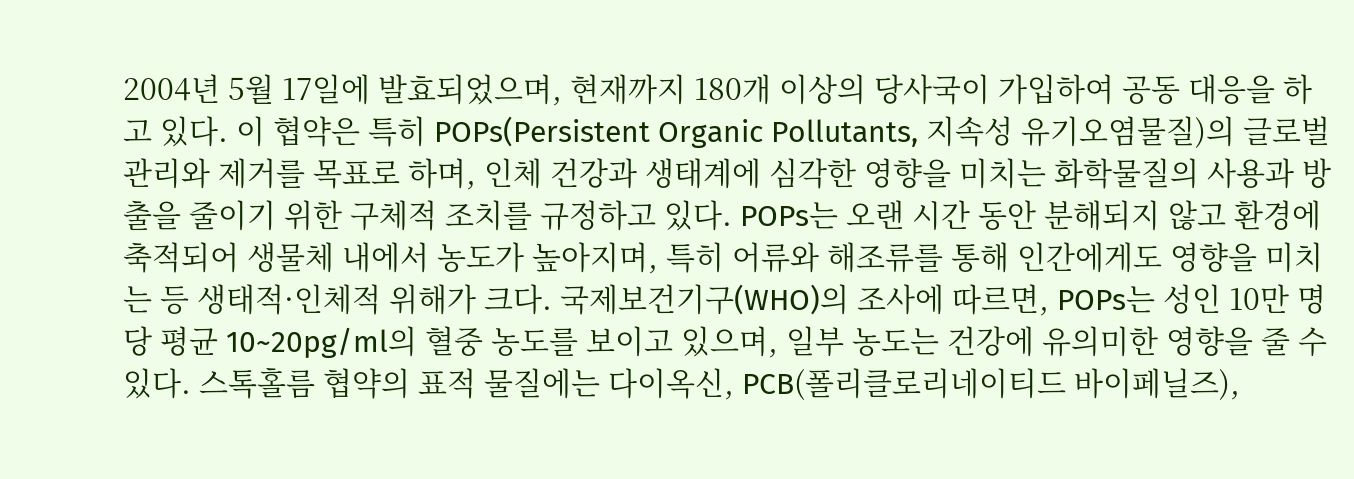2004년 5월 17일에 발효되었으며, 현재까지 180개 이상의 당사국이 가입하여 공동 대응을 하고 있다. 이 협약은 특히 POPs(Persistent Organic Pollutants, 지속성 유기오염물질)의 글로벌 관리와 제거를 목표로 하며, 인체 건강과 생태계에 심각한 영향을 미치는 화학물질의 사용과 방출을 줄이기 위한 구체적 조치를 규정하고 있다. POPs는 오랜 시간 동안 분해되지 않고 환경에 축적되어 생물체 내에서 농도가 높아지며, 특히 어류와 해조류를 통해 인간에게도 영향을 미치는 등 생태적·인체적 위해가 크다. 국제보건기구(WHO)의 조사에 따르면, POPs는 성인 10만 명당 평균 10~20pg/ml의 혈중 농도를 보이고 있으며, 일부 농도는 건강에 유의미한 영향을 줄 수 있다. 스톡홀름 협약의 표적 물질에는 다이옥신, PCB(폴리클로리네이티드 바이페닐즈),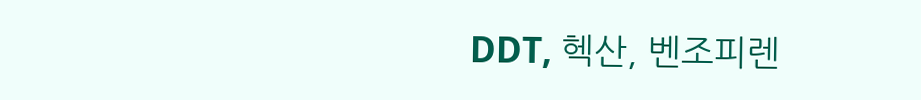DDT, 헥산, 벤조피렌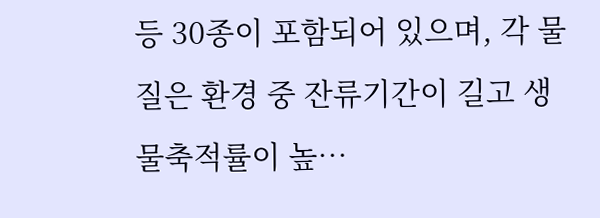등 30종이 포함되어 있으며, 각 물질은 환경 중 잔류기간이 길고 생물축적률이 높…